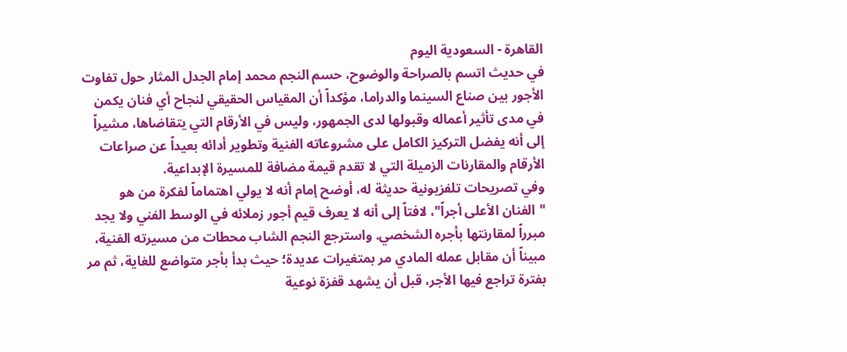القاهرة - السعودية اليوم
في حديث اتسم بالصراحة والوضوح، حسم النجم محمد إمام الجدل المثار حول تفاوت الأجور بين صناع السينما والدراما، مؤكداً أن المقياس الحقيقي لنجاح أي فنان يكمن في مدى تأثير أعماله وقبولها لدى الجمهور، وليس في الأرقام التي يتقاضاها، مشيراً إلى أنه يفضل التركيز الكامل على مشروعاته الفنية وتطوير أدائه بعيداً عن صراعات الأرقام والمقارنات الزميلة التي لا تقدم قيمة مضافة للمسيرة الإبداعية.
وفي تصريحات تلفزيونية حديثة له، أوضح إمام أنه لا يولي اهتماماً لفكرة من هو "الفنان الأعلى أجراً"، لافتاً إلى أنه لا يعرف قيم أجور زملائه في الوسط الفني ولا يجد مبرراً لمقارنتها بأجره الشخصي. واسترجع النجم الشاب محطات من مسيرته الفنية، مبيناً أن مقابل عمله المادي مر بمتغيرات عديدة؛ حيث بدأ بأجر متواضع للغاية، ثم مر بفترة تراجع فيها الأجر، قبل أن يشهد قفزة نوعية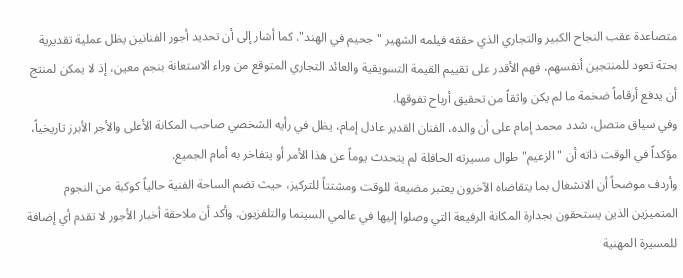متصاعدة عقب النجاح الكبير والتجاري الذي حققه فيلمه الشهير "جحيم في الهند". كما أشار إلى أن تحديد أجور الفنانين يظل عملية تقديرية بحتة تعود للمنتجين أنفسهم، فهم الأقدر على تقييم القيمة التسويقية والعائد التجاري المتوقع من وراء الاستعانة بنجم معين، إذ لا يمكن لمنتج أن يدفع أرقاماً ضخمة ما لم يكن واثقاً من تحقيق أرباح تفوقها.
وفي سياق متصل، شدد محمد إمام على أن والده، الفنان القدير عادل إمام، يظل في رأيه الشخصي صاحب المكانة الأعلى والأجر الأبرز تاريخياً، مؤكداً في الوقت ذاته أن "الزعيم" طوال مسيرته الحافلة لم يتحدث يوماً عن هذا الأمر أو يتفاخر به أمام الجميع.
وأردف موضحاً أن الانشغال بما يتقاضاه الآخرون يعتبر مضيعة للوقت ومشتتاً للتركيز، حيث تضم الساحة الفنية حالياً كوكبة من النجوم المتميزين الذين يستحقون بجدارة المكانة الرفيعة التي وصلوا إليها في عالمي السينما والتلفزيون. وأكد أن ملاحقة أخبار الأجور لا تقدم أي إضافة للمسيرة المهنية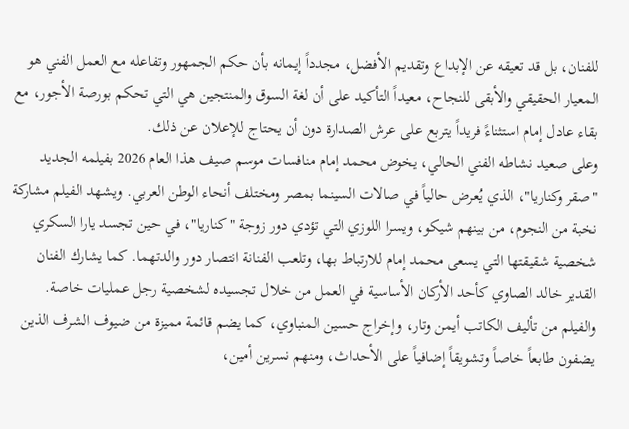للفنان، بل قد تعيقه عن الإبداع وتقديم الأفضل، مجدداً إيمانه بأن حكم الجمهور وتفاعله مع العمل الفني هو المعيار الحقيقي والأبقى للنجاح، معيداً التأكيد على أن لغة السوق والمنتجين هي التي تحكم بورصة الأجور، مع بقاء عادل إمام استثناءً فريداً يتربع على عرش الصدارة دون أن يحتاج للإعلان عن ذلك.
وعلى صعيد نشاطه الفني الحالي، يخوض محمد إمام منافسات موسم صيف هذا العام 2026 بفيلمه الجديد "صقر وكناريا"، الذي يُعرض حالياً في صالات السينما بمصر ومختلف أنحاء الوطن العربي. ويشهد الفيلم مشاركة نخبة من النجوم، من بينهم شيكو، ويسرا اللوزي التي تؤدي دور زوجة "كناريا"، في حين تجسد يارا السكري شخصية شقيقتها التي يسعى محمد إمام للارتباط بها، وتلعب الفنانة انتصار دور والدتهما. كما يشارك الفنان القدير خالد الصاوي كأحد الأركان الأساسية في العمل من خلال تجسيده لشخصية رجل عمليات خاصة.
والفيلم من تأليف الكاتب أيمن وتار، وإخراج حسين المنباوي، كما يضم قائمة مميزة من ضيوف الشرف الذين يضفون طابعاً خاصاً وتشويقاً إضافياً على الأحداث، ومنهم نسرين أمين،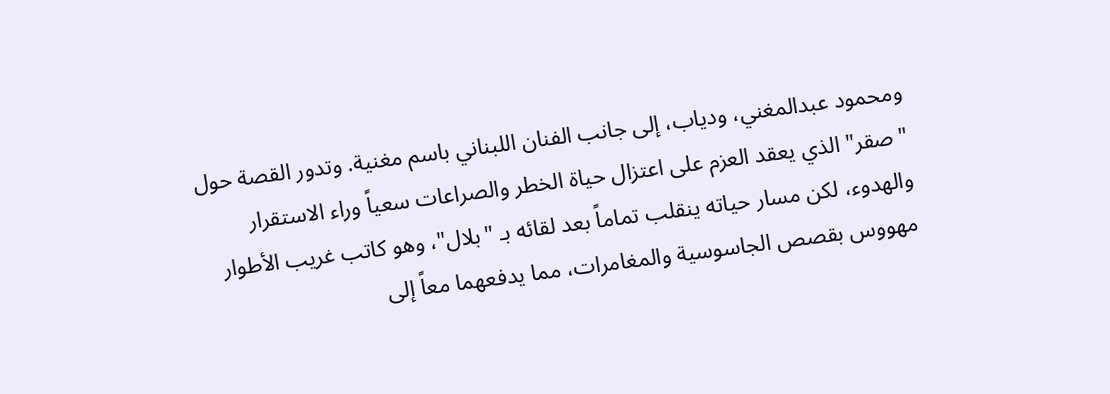ومحمود عبدالمغني، ودياب، إلى جانب الفنان اللبناني باسم مغنية. وتدور القصة حول "صقر" الذي يعقد العزم على اعتزال حياة الخطر والصراعات سعياً وراء الاستقرار والهدوء، لكن مسار حياته ينقلب تماماً بعد لقائه بـ "بلال"، وهو كاتب غريب الأطوار مهووس بقصص الجاسوسية والمغامرات، مما يدفعهما معاً إلى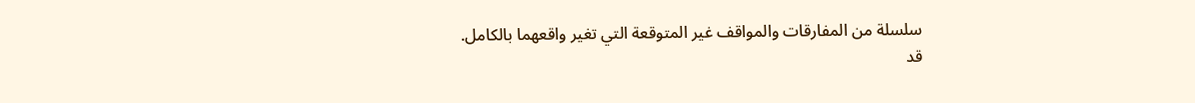سلسلة من المفارقات والمواقف غير المتوقعة التي تغير واقعهما بالكامل.
قد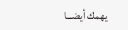يهمك أيضـــا